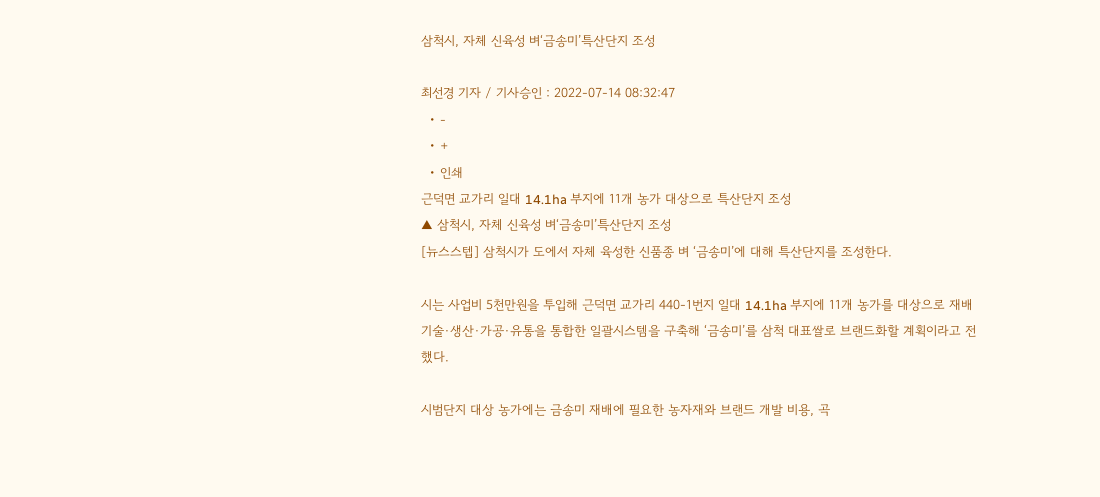삼척시, 자체 신육성 벼‘금송미’특산단지 조성

최선경 기자 / 기사승인 : 2022-07-14 08:32:47
  • -
  • +
  • 인쇄
근덕면 교가리 일대 14.1ha 부지에 11개 농가 대상으로 특산단지 조성
▲ 삼척시, 자체 신육성 벼‘금송미’특산단지 조성
[뉴스스텝] 삼척시가 도에서 자체 육성한 신품종 벼 ‘금송미’에 대해 특산단지를 조성한다.

시는 사업비 5천만원을 투입해 근덕면 교가리 440-1번지 일대 14.1ha 부지에 11개 농가를 대상으로 재배기술·생산·가공·유통을 통합한 일괄시스템을 구축해 ‘금송미’를 삼척 대표쌀로 브랜드화할 계획이라고 전했다.

시범단지 대상 농가에는 금송미 재배에 필요한 농자재와 브랜드 개발 비용, 곡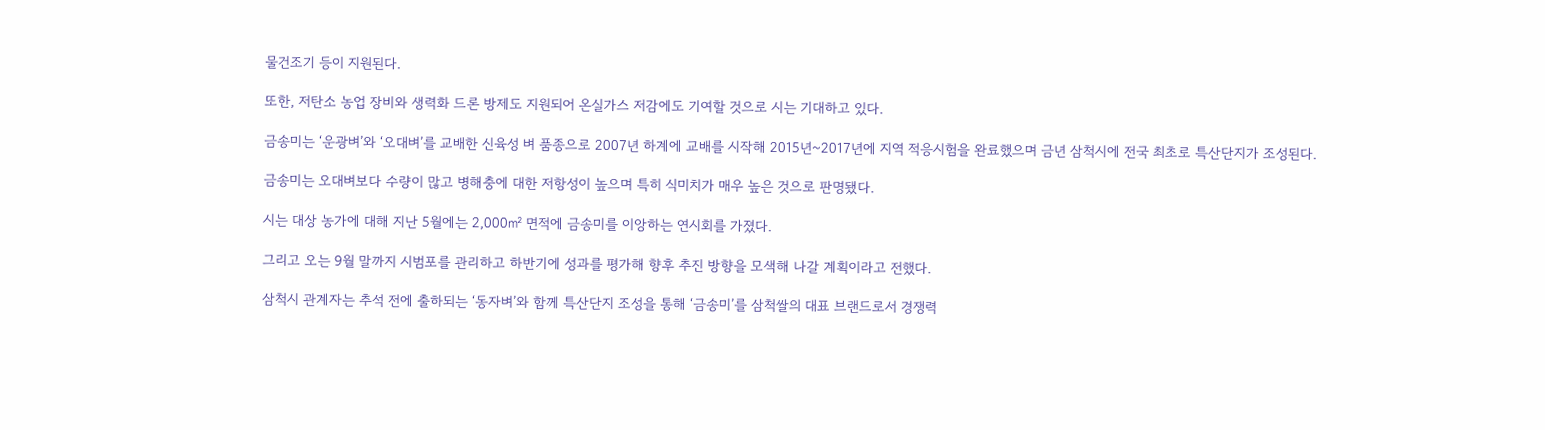물건조기 등이 지원된다.

또한, 저탄소 농업 장비와 생력화 드론 방제도 지원되어 온실가스 저감에도 기여할 것으로 시는 기대하고 있다.

금송미는 ‘운광벼’와 ‘오대벼’를 교배한 신육성 벼 품종으로 2007년 하계에 교배를 시작해 2015년~2017년에 지역 적응시험을 완료했으며 금년 삼척시에 전국 최초로 특산단지가 조성된다.

금송미는 오대벼보다 수량이 많고 병해충에 대한 저항성이 높으며 특히 식미치가 매우 높은 것으로 판명됐다.

시는 대상 농가에 대해 지난 5월에는 2,000㎡ 면적에 금송미를 이앙하는 연시회를 가졌다.

그리고 오는 9월 말까지 시범포를 관리하고 하반기에 성과를 평가해 향후 추진 방향을 모색해 나갈 계획이라고 전했다.

삼척시 관계자는 추석 전에 출하되는 ‘동자벼’와 함께 특산단지 조성을 통해 ‘금송미’를 삼척쌀의 대표 브랜드로서 경쟁력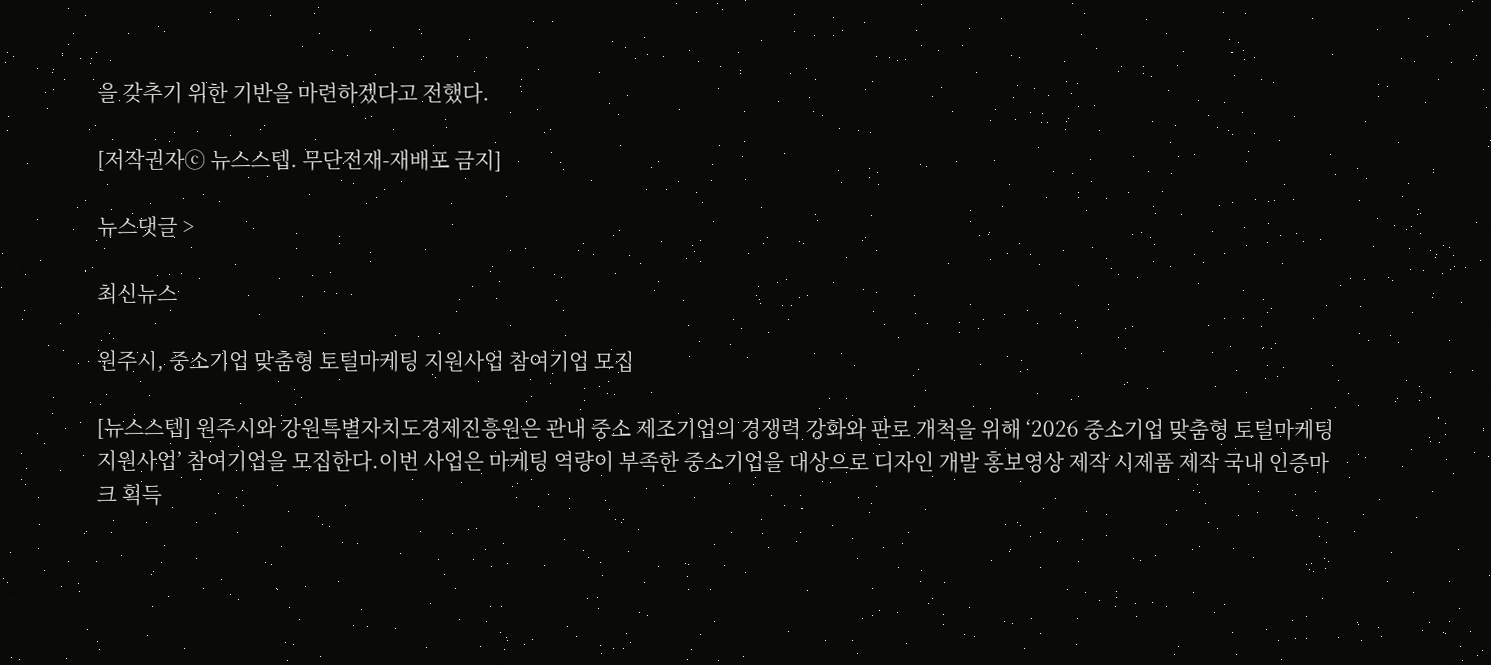을 갖추기 위한 기반을 마련하겠다고 전했다.

[저작권자ⓒ 뉴스스텝. 무단전재-재배포 금지]

뉴스댓글 >

최신뉴스

원주시, 중소기업 맞춤형 토털마케팅 지원사업 참여기업 모집

[뉴스스텝] 원주시와 강원특별자치도경제진흥원은 관내 중소 제조기업의 경쟁력 강화와 판로 개척을 위해 ‘2026 중소기업 맞춤형 토털마케팅 지원사업’ 참여기업을 모집한다.이번 사업은 마케팅 역량이 부족한 중소기업을 대상으로 디자인 개발 홍보영상 제작 시제품 제작 국내 인증마크 획득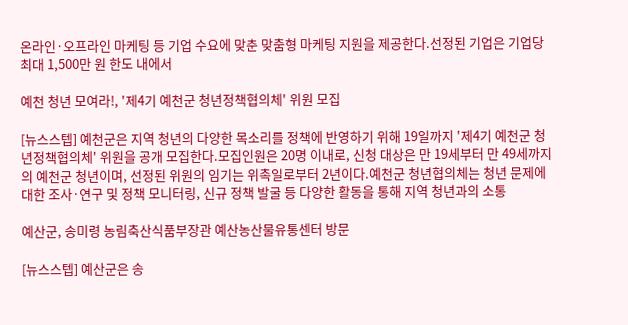온라인·오프라인 마케팅 등 기업 수요에 맞춘 맞춤형 마케팅 지원을 제공한다.선정된 기업은 기업당 최대 1,500만 원 한도 내에서

예천 청년 모여라!, '제4기 예천군 청년정책협의체' 위원 모집

[뉴스스텝] 예천군은 지역 청년의 다양한 목소리를 정책에 반영하기 위해 19일까지 '제4기 예천군 청년정책협의체' 위원을 공개 모집한다.모집인원은 20명 이내로, 신청 대상은 만 19세부터 만 49세까지의 예천군 청년이며, 선정된 위원의 임기는 위촉일로부터 2년이다.예천군 청년협의체는 청년 문제에 대한 조사·연구 및 정책 모니터링, 신규 정책 발굴 등 다양한 활동을 통해 지역 청년과의 소통

예산군, 송미령 농림축산식품부장관 예산농산물유통센터 방문

[뉴스스텝] 예산군은 송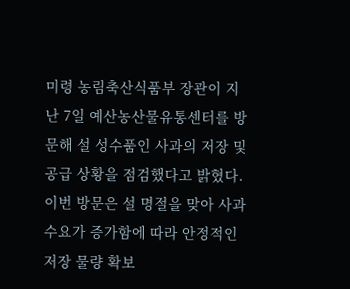미령 농림축산식품부 장관이 지난 7일 예산농산물유통센터를 방문해 설 성수품인 사과의 저장 및 공급 상황을 점검했다고 밝혔다.이번 방문은 설 명절을 맞아 사과 수요가 증가함에 따라 안정적인 저장 물량 확보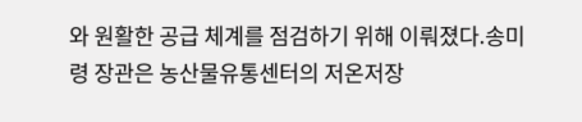와 원활한 공급 체계를 점검하기 위해 이뤄졌다.송미령 장관은 농산물유통센터의 저온저장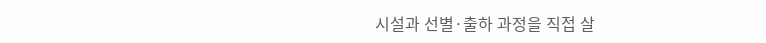시설과 선별·출하 과정을 직접 살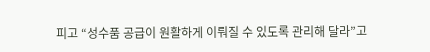피고 “성수품 공급이 원활하게 이뤄질 수 있도록 관리해 달라”고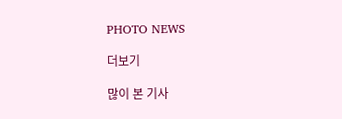PHOTO NEWS

더보기

많이 본 기사